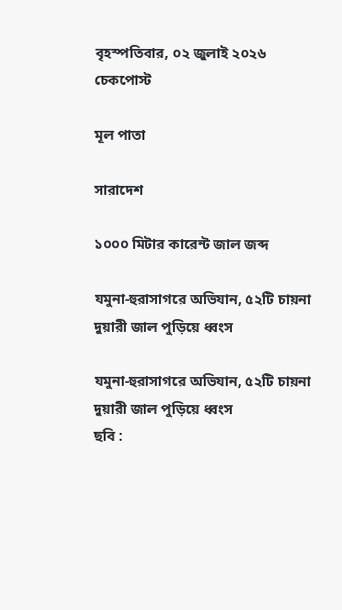বৃহস্পতিবার, ০২ জুলাই ২০২৬
চেকপোস্ট

মূল পাতা

সারাদেশ

১০০০ মিটার কারেন্ট জাল জব্দ

যমুনা-হুরাসাগরে অভিযান, ৫২টি চায়না দুয়ারী জাল পুড়িয়ে ধ্বংস

যমুনা-হুরাসাগরে অভিযান, ৫২টি চায়না দুয়ারী জাল পুড়িয়ে ধ্বংস
ছবি :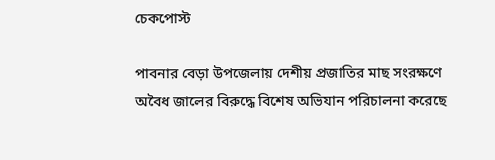চেকপোস্ট

পাবনার বেড়া উপজেলায় দেশীয় প্রজাতির মাছ সংরক্ষণে অবৈধ জালের বিরুদ্ধে বিশেষ অভিযান পরিচালনা করেছে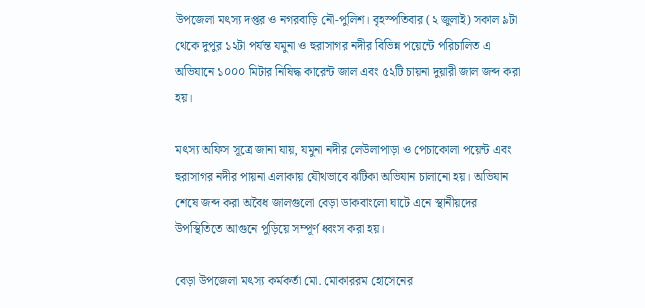উপজেলা মৎস্য দপ্তর ও নগরবাড়ি নৌ-পুলিশ। বৃহস্পতিবার (২ জুলাই) সকাল ৯টা থেকে দুপুর ১২টা পর্যন্ত যমুনা ও হুরাসাগর নদীর বিভিন্ন পয়েন্টে পরিচালিত এ অভিযানে ১০০০ মিটার নিষিদ্ধ কারেন্ট জাল এবং ৫২টি চায়না দুয়ারী জাল জব্দ করা হয়।

মৎস্য অফিস সূত্রে জানা যায়, যমুনা নদীর লেউলাপাড়া ও পেচাকোলা পয়েন্ট এবং হুরাসাগর নদীর পায়না এলাকায় যৌথভাবে ঝটিকা অভিযান চালানো হয়। অভিযান শেষে জব্দ করা অবৈধ জালগুলো বেড়া ডাকবাংলো ঘাটে এনে স্থানীয়দের উপস্থিতিতে আগুনে পুড়িয়ে সম্পূর্ণ ধ্বংস করা হয়।

বেড়া উপজেলা মৎস্য কর্মকর্তা মো. মোকাররম হোসেনের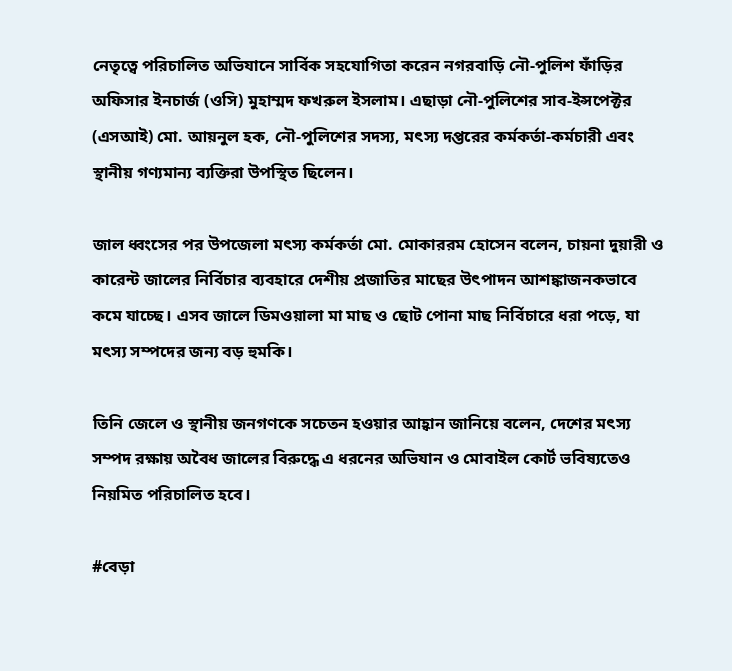নেতৃত্বে পরিচালিত অভিযানে সার্বিক সহযোগিতা করেন নগরবাড়ি নৌ-পুলিশ ফাঁড়ির অফিসার ইনচার্জ (ওসি) মুহাম্মদ ফখরুল ইসলাম। এছাড়া নৌ-পুলিশের সাব-ইন্সপেক্টর (এসআই) মো. আয়নুল হক, নৌ-পুলিশের সদস্য, মৎস্য দপ্তরের কর্মকর্তা-কর্মচারী এবং স্থানীয় গণ্যমান্য ব্যক্তিরা উপস্থিত ছিলেন।

জাল ধ্বংসের পর উপজেলা মৎস্য কর্মকর্তা মো. মোকাররম হোসেন বলেন, চায়না দুয়ারী ও কারেন্ট জালের নির্বিচার ব্যবহারে দেশীয় প্রজাতির মাছের উৎপাদন আশঙ্কাজনকভাবে কমে যাচ্ছে। এসব জালে ডিমওয়ালা মা মাছ ও ছোট পোনা মাছ নির্বিচারে ধরা পড়ে, যা মৎস্য সম্পদের জন্য বড় হুমকি।

তিনি জেলে ও স্থানীয় জনগণকে সচেতন হওয়ার আহ্বান জানিয়ে বলেন, দেশের মৎস্য সম্পদ রক্ষায় অবৈধ জালের বিরুদ্ধে এ ধরনের অভিযান ও মোবাইল কোর্ট ভবিষ্যতেও নিয়মিত পরিচালিত হবে।

#বেড়া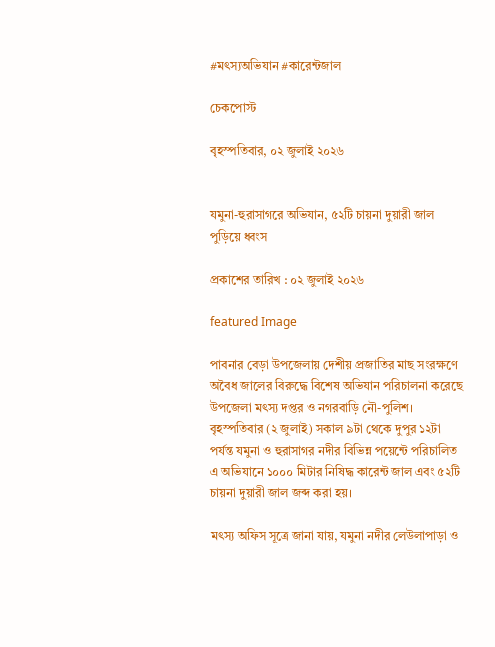#মৎস্যঅভিযান #কারেন্টজাল

চেকপোস্ট

বৃহস্পতিবার, ০২ জুলাই ২০২৬


যমুনা-হুরাসাগরে অভিযান, ৫২টি চায়না দুয়ারী জাল পুড়িয়ে ধ্বংস

প্রকাশের তারিখ : ০২ জুলাই ২০২৬

featured Image

পাবনার বেড়া উপজেলায় দেশীয় প্রজাতির মাছ সংরক্ষণে অবৈধ জালের বিরুদ্ধে বিশেষ অভিযান পরিচালনা করেছে উপজেলা মৎস্য দপ্তর ও নগরবাড়ি নৌ-পুলিশ। বৃহস্পতিবার (২ জুলাই) সকাল ৯টা থেকে দুপুর ১২টা পর্যন্ত যমুনা ও হুরাসাগর নদীর বিভিন্ন পয়েন্টে পরিচালিত এ অভিযানে ১০০০ মিটার নিষিদ্ধ কারেন্ট জাল এবং ৫২টি চায়না দুয়ারী জাল জব্দ করা হয়।

মৎস্য অফিস সূত্রে জানা যায়, যমুনা নদীর লেউলাপাড়া ও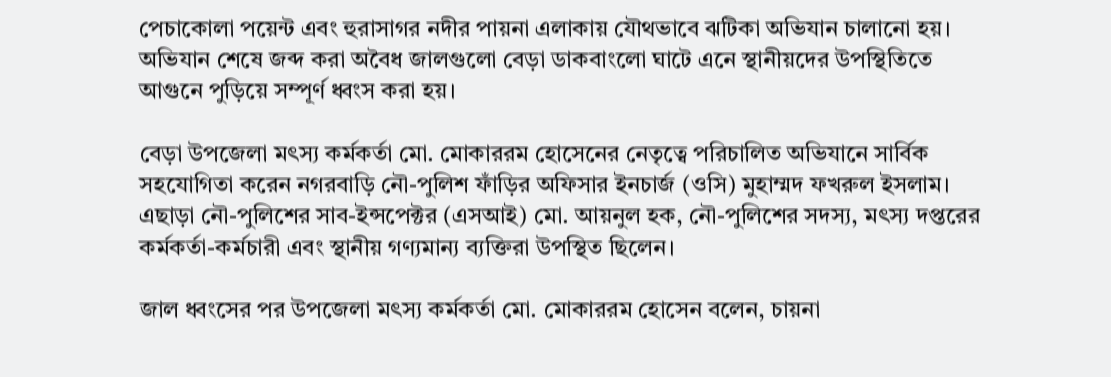পেচাকোলা পয়েন্ট এবং হুরাসাগর নদীর পায়না এলাকায় যৌথভাবে ঝটিকা অভিযান চালানো হয়। অভিযান শেষে জব্দ করা অবৈধ জালগুলো বেড়া ডাকবাংলো ঘাটে এনে স্থানীয়দের উপস্থিতিতে আগুনে পুড়িয়ে সম্পূর্ণ ধ্বংস করা হয়।

বেড়া উপজেলা মৎস্য কর্মকর্তা মো. মোকাররম হোসেনের নেতৃত্বে পরিচালিত অভিযানে সার্বিক সহযোগিতা করেন নগরবাড়ি নৌ-পুলিশ ফাঁড়ির অফিসার ইনচার্জ (ওসি) মুহাম্মদ ফখরুল ইসলাম। এছাড়া নৌ-পুলিশের সাব-ইন্সপেক্টর (এসআই) মো. আয়নুল হক, নৌ-পুলিশের সদস্য, মৎস্য দপ্তরের কর্মকর্তা-কর্মচারী এবং স্থানীয় গণ্যমান্য ব্যক্তিরা উপস্থিত ছিলেন।

জাল ধ্বংসের পর উপজেলা মৎস্য কর্মকর্তা মো. মোকাররম হোসেন বলেন, চায়না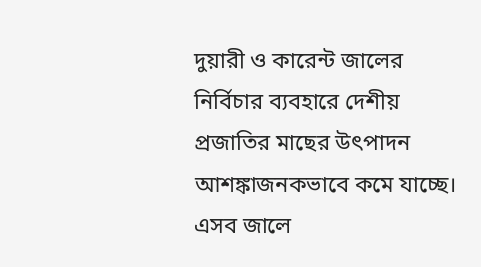দুয়ারী ও কারেন্ট জালের নির্বিচার ব্যবহারে দেশীয় প্রজাতির মাছের উৎপাদন আশঙ্কাজনকভাবে কমে যাচ্ছে। এসব জালে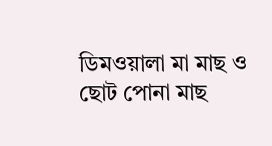ডিমওয়ালা মা মাছ ও ছোট পোনা মাছ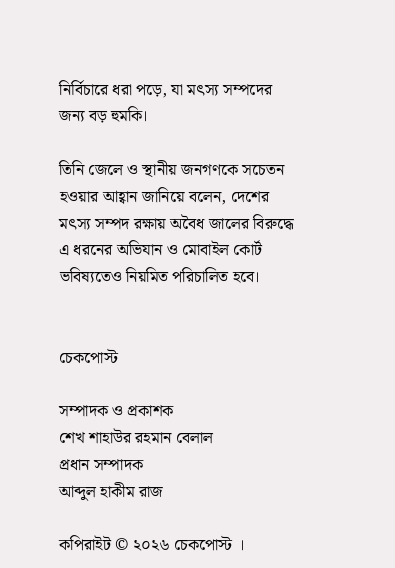নির্বিচারে ধরা পড়ে, যা মৎস্য সম্পদের জন্য বড় হুমকি।

তিনি জেলে ও স্থানীয় জনগণকে সচেতন হওয়ার আহ্বান জানিয়ে বলেন, দেশের মৎস্য সম্পদ রক্ষায় অবৈধ জালের বিরুদ্ধে এ ধরনের অভিযান ও মোবাইল কোর্ট ভবিষ্যতেও নিয়মিত পরিচালিত হবে।


চেকপোস্ট

সম্পাদক ও প্রকাশক
শেখ শাহাউর রহমান বেলাল
প্রধান সম্পাদক
আব্দুল হাকীম রাজ

কপিরাইট © ২০২৬ চেকপোস্ট ।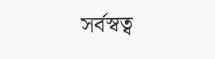সর্বস্বত্ব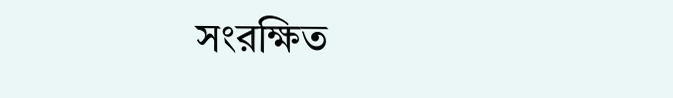সংরক্ষিত